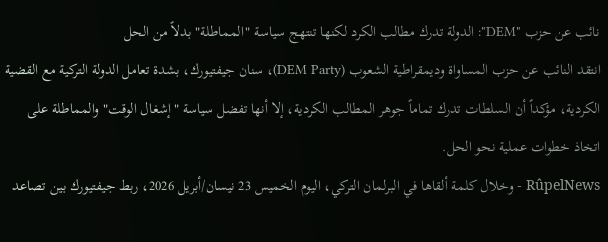نائب عن حزب "DEM": الدولة تدرك مطالب الكرد لكنها تنتهج سياسة "المماطلة" بدلاً من الحل
انتقد النائب عن حزب المساواة وديمقراطية الشعوب (DEM Party)، سنان جيفتيورك، بشدة تعامل الدولة التركية مع القضية الكردية، مؤكداً أن السلطات تدرك تماماً جوهر المطالب الكردية، إلا أنها تفضل سياسة "إشغال الوقت" والمماطلة على اتخاذ خطوات عملية نحو الحل.
RûpelNews - وخلال كلمة ألقاها في البرلمان التركي، اليوم الخميس 23 نيسان/أبريل 2026، ربط جيفتيورك بين تصاعد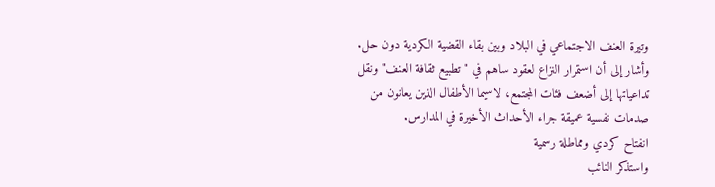وتيرة العنف الاجتماعي في البلاد وبين بقاء القضية الكردية دون حل. وأشار إلى أن استمرار النزاع لعقود ساهم في "تطبيع ثقافة العنف" ونقل تداعياتها إلى أضعف فئات المجتمع، لاسيما الأطفال الذين يعانون من صدمات نفسية عميقة جراء الأحداث الأخيرة في المدارس.
انفتاح كردي ومماطلة رسمية
واستذكر النائب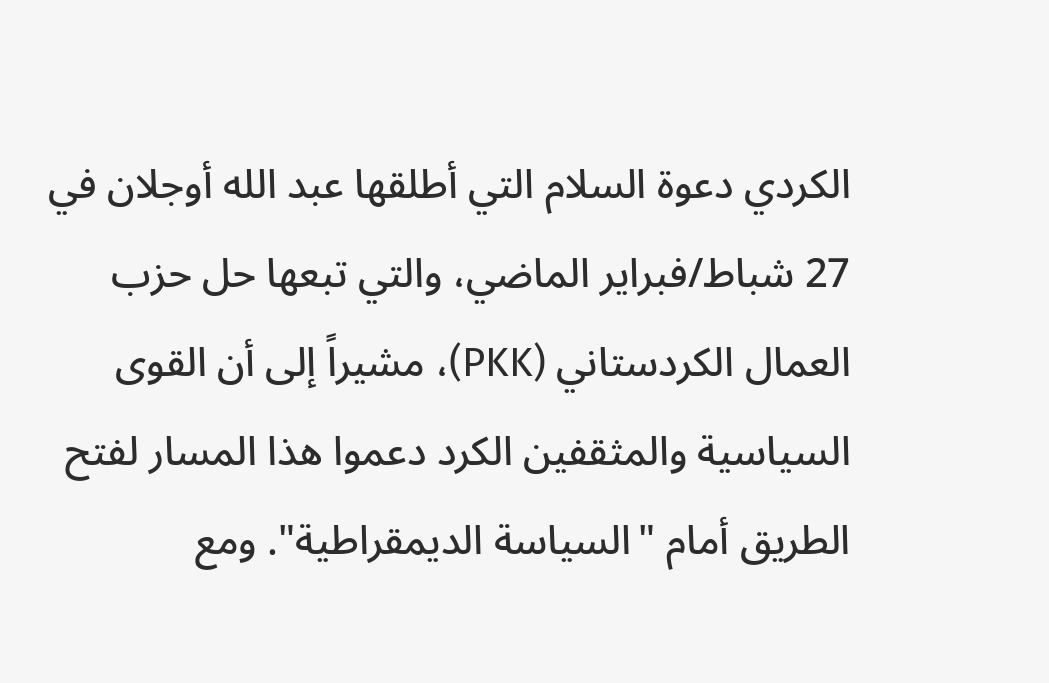الكردي دعوة السلام التي أطلقها عبد الله أوجلان في 27 شباط/فبراير الماضي، والتي تبعها حل حزب العمال الكردستاني (PKK)، مشيراً إلى أن القوى السياسية والمثقفين الكرد دعموا هذا المسار لفتح الطريق أمام "السياسة الديمقراطية". ومع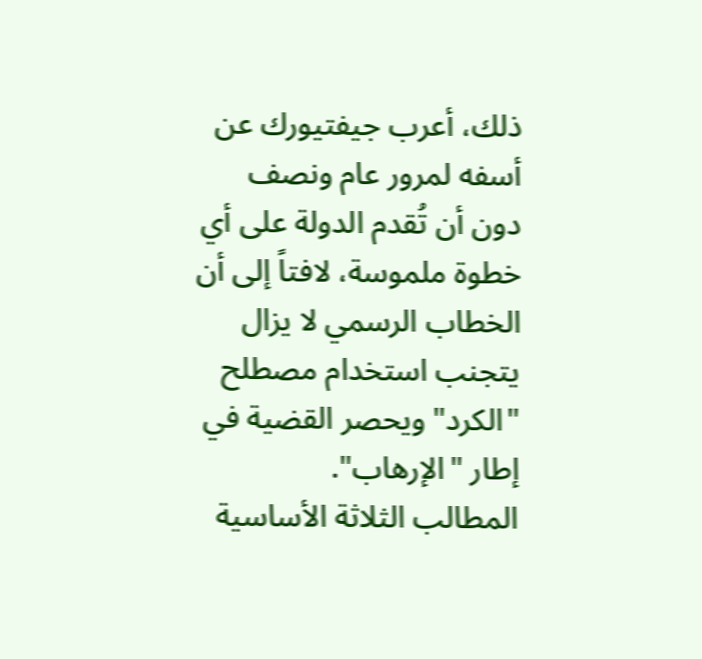ذلك، أعرب جيفتيورك عن أسفه لمرور عام ونصف دون أن تُقدم الدولة على أي خطوة ملموسة، لافتاً إلى أن الخطاب الرسمي لا يزال يتجنب استخدام مصطلح "الكرد" ويحصر القضية في إطار "الإرهاب".
المطالب الثلاثة الأساسية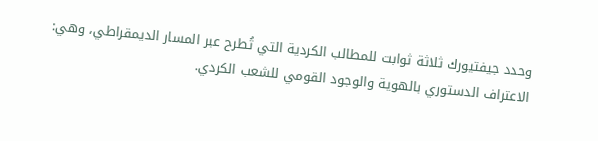وحدد جيفتيورك ثلاثة ثوابت للمطالب الكردية التي تُطرح عبر المسار الديمقراطي، وهي:
الاعتراف الدستوري بالهوية والوجود القومي للشعب الكردي.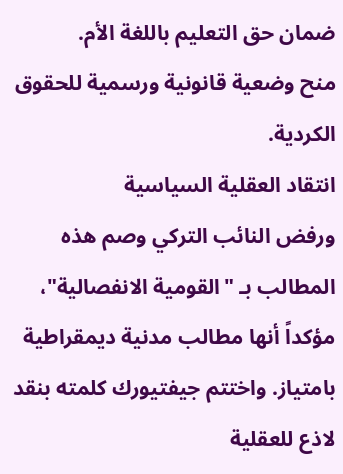ضمان حق التعليم باللغة الأم.
منح وضعية قانونية ورسمية للحقوق الكردية.
انتقاد العقلية السياسية
ورفض النائب التركي وصم هذه المطالب بـ "القومية الانفصالية"، مؤكداً أنها مطالب مدنية ديمقراطية بامتياز. واختتم جيفتيورك كلمته بنقد لاذع للعقلية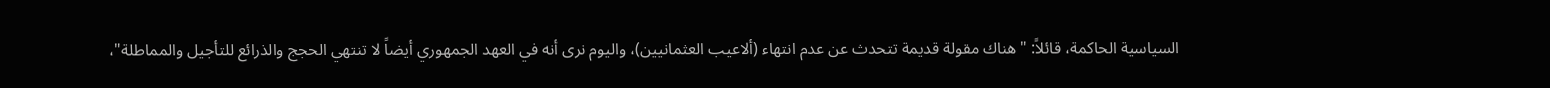السياسية الحاكمة، قائلاً: "هناك مقولة قديمة تتحدث عن عدم انتهاء (ألاعيب العثمانيين)، واليوم نرى أنه في العهد الجمهوري أيضاً لا تنتهي الحجج والذرائع للتأجيل والمماطلة"،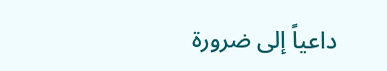داعياً إلى ضرورة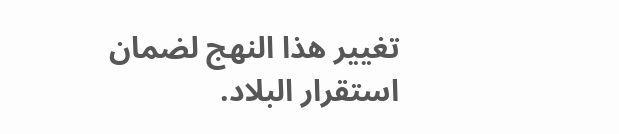تغيير هذا النهج لضمان استقرار البلاد.